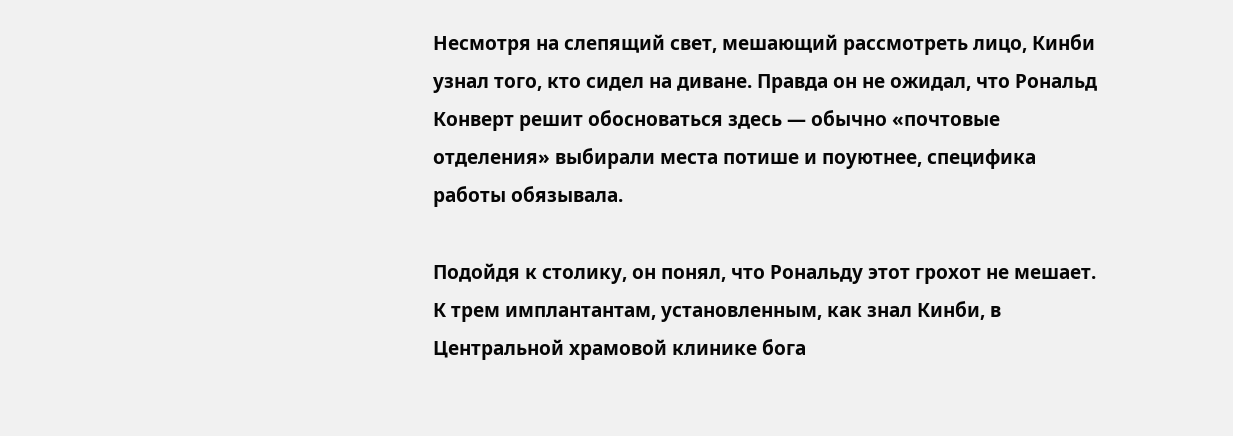Несмотря на слепящий свет, мешающий рассмотреть лицо, Кинби узнал того, кто сидел на диване. Правда он не ожидал, что Рональд Конверт решит обосноваться здесь — обычно «почтовые отделения» выбирали места потише и поуютнее, специфика работы обязывала.

Подойдя к столику, он понял, что Рональду этот грохот не мешает. К трем имплантантам, установленным, как знал Кинби, в Центральной храмовой клинике бога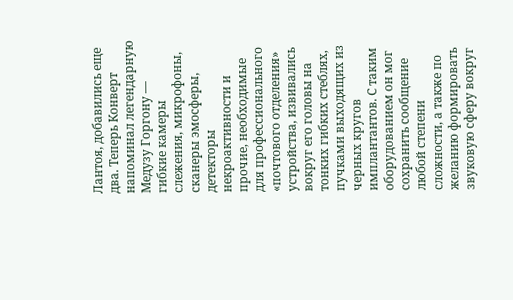Лантоя, добавились еще два. Теперь Конверт напоминал легендарную Медузу Горгону — гибкие камеры слежения, микрофоны, сканеры эмосферы, детекторы некроактивности и прочие, необходимые для профессионального «почтового отделения» устройства, извивались вокруг его головы на тонких гибких стеблях, пучками выходящих из черных кругов имплантантов. С таким оборудованием он мог сохранить сообщение любой степени сложности, а также по желанию формировать звуковую сферу вокруг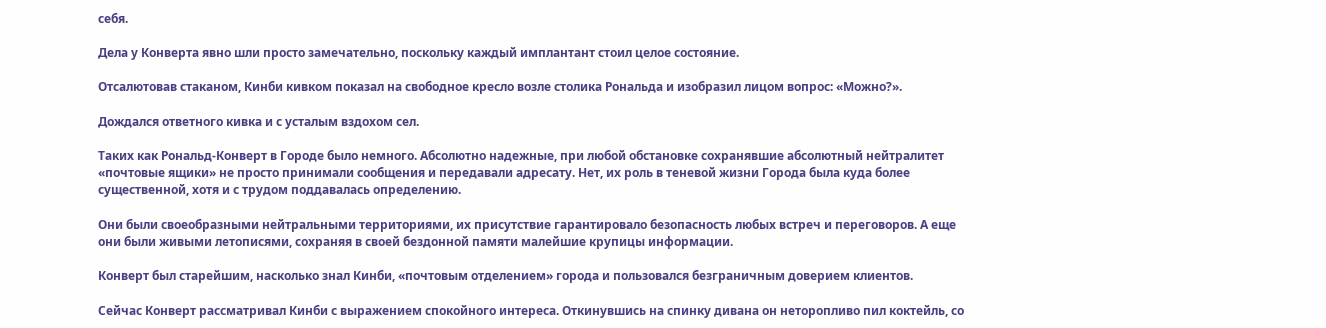себя.

Дела у Конверта явно шли просто замечательно, поскольку каждый имплантант стоил целое состояние.

Отсалютовав стаканом, Кинби кивком показал на свободное кресло возле столика Рональда и изобразил лицом вопрос: «Можно?».

Дождался ответного кивка и с усталым вздохом сел.

Таких как Рональд-Конверт в Городе было немного. Абсолютно надежные, при любой обстановке сохранявшие абсолютный нейтралитет «почтовые ящики» не просто принимали сообщения и передавали адресату. Нет, их роль в теневой жизни Города была куда более существенной, хотя и с трудом поддавалась определению.

Они были своеобразными нейтральными территориями, их присутствие гарантировало безопасность любых встреч и переговоров. А еще они были живыми летописями, сохраняя в своей бездонной памяти малейшие крупицы информации.

Конверт был старейшим, насколько знал Кинби, «почтовым отделением» города и пользовался безграничным доверием клиентов.

Сейчас Конверт рассматривал Кинби с выражением спокойного интереса. Откинувшись на спинку дивана он неторопливо пил коктейль, со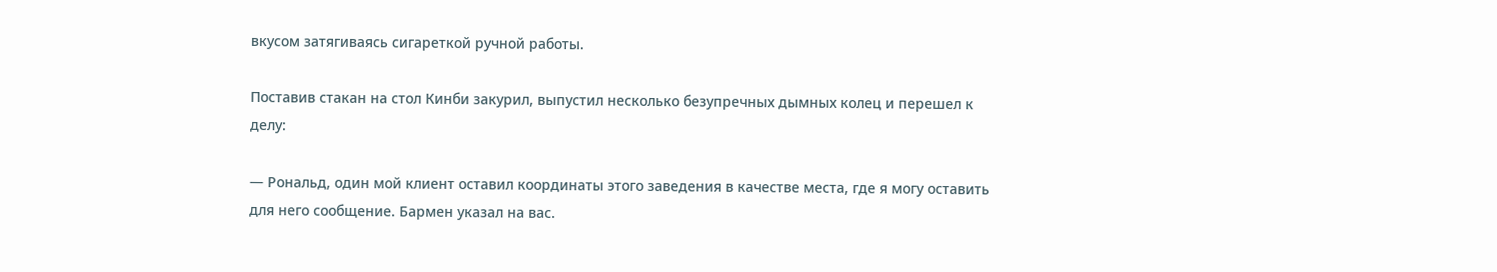вкусом затягиваясь сигареткой ручной работы.

Поставив стакан на стол Кинби закурил, выпустил несколько безупречных дымных колец и перешел к делу:

— Рональд, один мой клиент оставил координаты этого заведения в качестве места, где я могу оставить для него сообщение. Бармен указал на вас.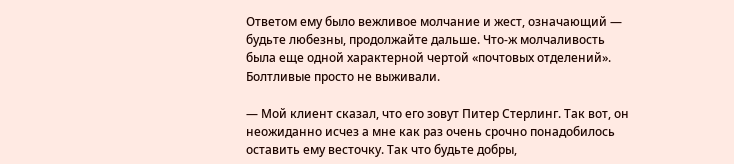Ответом ему было вежливое молчание и жест, означающий — будьте любезны, продолжайте дальше. Что-ж молчаливость была еще одной характерной чертой «почтовых отделений». Болтливые просто не выживали.

— Мой клиент сказал, что его зовут Питер Стерлинг. Так вот, он неожиданно исчез а мне как раз очень срочно понадобилось оставить ему весточку. Так что будьте добры,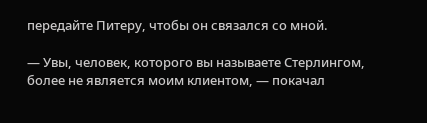передайте Питеру, чтобы он связался со мной.

— Увы, человек, которого вы называете Стерлингом, более не является моим клиентом, — покачал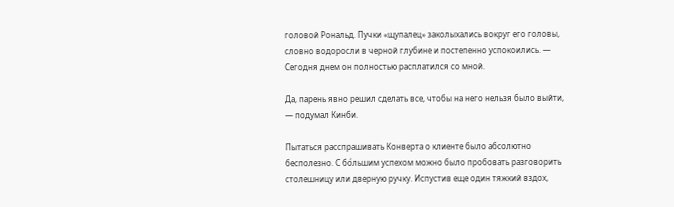головой Рональд. Пучки «щупалец» заколыхались вокруг его головы, словно водоросли в черной глубине и постепенно успокоились. — Сегодня днем он полностью расплатился со мной.

Да, парень явно решил сделать все, чтобы на него нельзя было выйти, — подумал Кинби.

Пытаться расспрашивать Конверта о клиенте было абсолютно бесполезно. С бо́льшим успехом можно было пробовать разговорить столешницу или дверную ручку. Испустив еще один тяжкий вздох,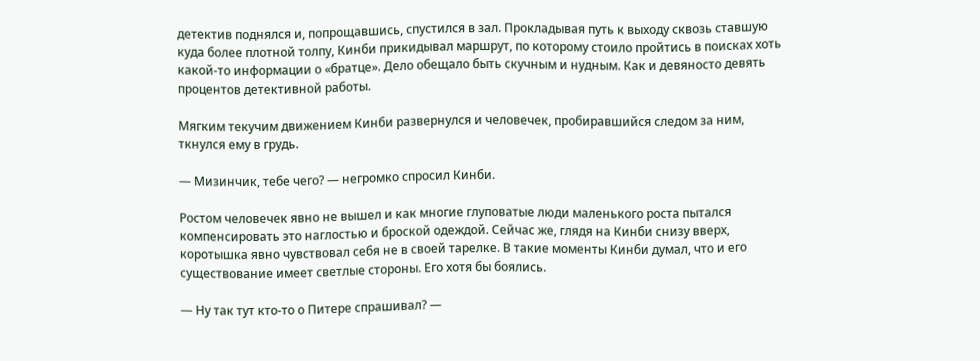детектив поднялся и, попрощавшись, спустился в зал. Прокладывая путь к выходу сквозь ставшую куда более плотной толпу, Кинби прикидывал маршрут, по которому стоило пройтись в поисках хоть какой-то информации о «братце». Дело обещало быть скучным и нудным. Как и девяносто девять процентов детективной работы.

Мягким текучим движением Кинби развернулся и человечек, пробиравшийся следом за ним, ткнулся ему в грудь.

— Мизинчик, тебе чего? — негромко спросил Кинби.

Ростом человечек явно не вышел и как многие глуповатые люди маленького роста пытался компенсировать это наглостью и броской одеждой. Сейчас же, глядя на Кинби снизу вверх, коротышка явно чувствовал себя не в своей тарелке. В такие моменты Кинби думал, что и его существование имеет светлые стороны. Его хотя бы боялись.

— Ну так тут кто-то о Питере спрашивал? —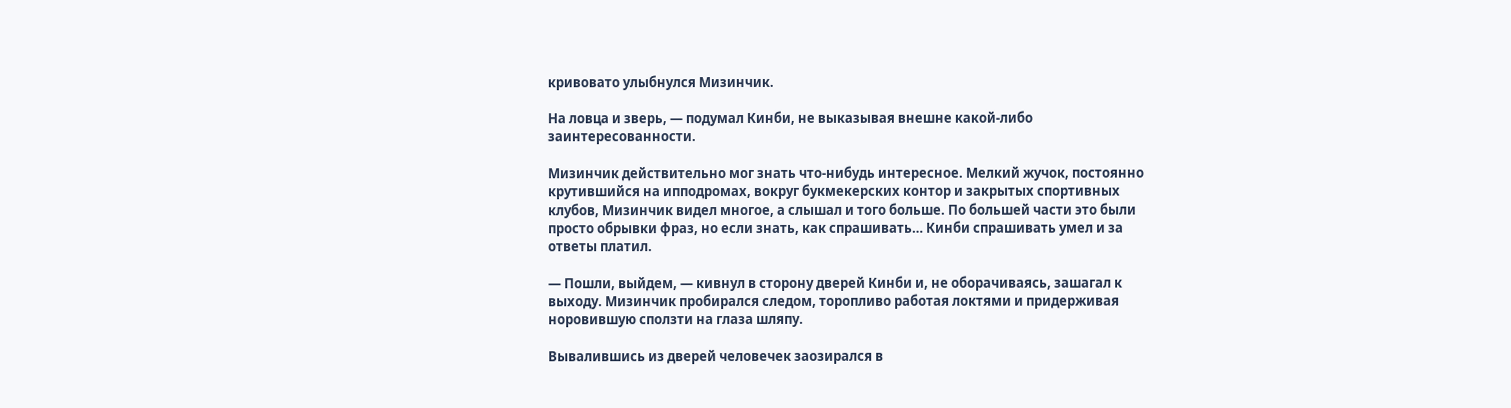кривовато улыбнулся Мизинчик.

На ловца и зверь, — подумал Кинби, не выказывая внешне какой-либо заинтересованности.

Мизинчик действительно мог знать что-нибудь интересное. Мелкий жучок, постоянно крутившийся на ипподромах, вокруг букмекерских контор и закрытых спортивных клубов, Мизинчик видел многое, а слышал и того больше. По большей части это были просто обрывки фраз, но если знать, как спрашивать… Кинби спрашивать умел и за ответы платил.

— Пошли, выйдем, — кивнул в сторону дверей Кинби и, не оборачиваясь, зашагал к выходу. Мизинчик пробирался следом, торопливо работая локтями и придерживая норовившую сползти на глаза шляпу.

Вывалившись из дверей человечек заозирался в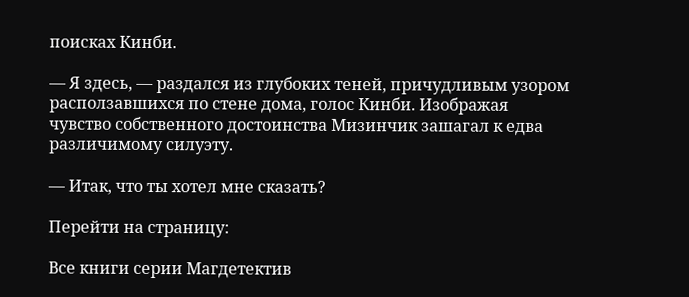поисках Кинби.

— Я здесь, — раздался из глубоких теней, причудливым узором расползавшихся по стене дома, голос Кинби. Изображая чувство собственного достоинства Мизинчик зашагал к едва различимому силуэту.

— Итак, что ты хотел мне сказать?

Перейти на страницу:

Все книги серии Магдетектив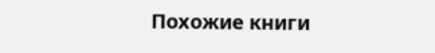Похожие книги